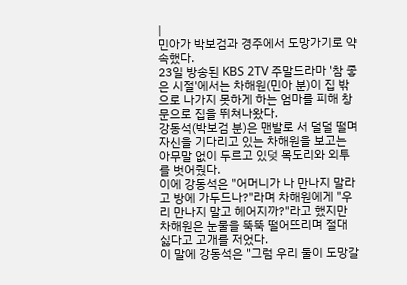|
민아가 박보검과 경주에서 도망가기로 약속했다.
23일 방송된 KBS 2TV 주말드라마 '참 좋은 시절'에서는 차해원(민아 분)이 집 밖으로 나가지 못하게 하는 엄마를 피해 창문으로 집을 뛰쳐나왔다.
강동석(박보검 분)은 맨발로 서 덜덜 떨며 자신을 기다리고 있는 차해원을 보고는 아무말 없이 두르고 있덪 목도리와 외투를 벗어줬다.
이에 강동석은 "어머니가 나 만나지 말라고 방에 가두드나?"라며 차해원에게 "우리 만나지 말고 헤어지까?"라고 했지만 차해원은 눈물을 뚝뚝 떨어뜨리며 절대 싫다고 고개를 저었다.
이 말에 강동석은 "그럼 우리 둘이 도망갈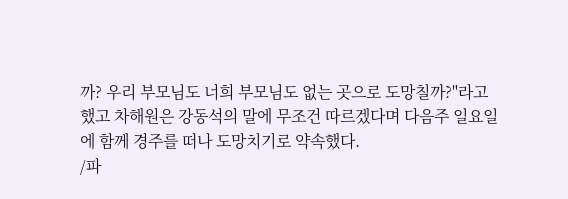까? 우리 부모님도 너희 부모님도 없는 곳으로 도망칠까?"라고 했고 차해원은 강동석의 말에 무조건 따르겠다며 다음주 일요일에 함께 경주를 떠나 도망치기로 약속했다.
/파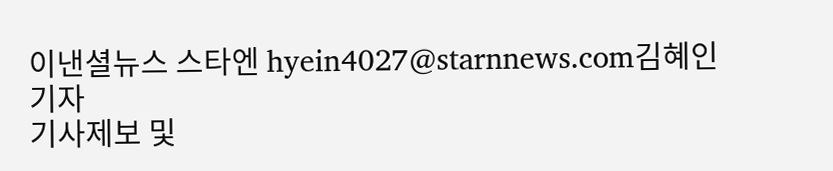이낸셜뉴스 스타엔 hyein4027@starnnews.com김혜인 기자
기사제보 및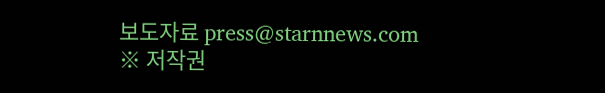보도자료 press@starnnews.com
※ 저작권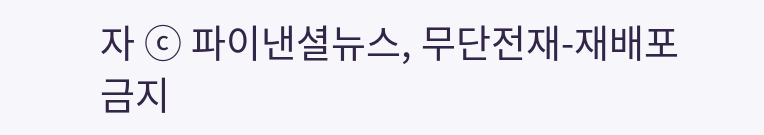자 ⓒ 파이낸셜뉴스, 무단전재-재배포 금지